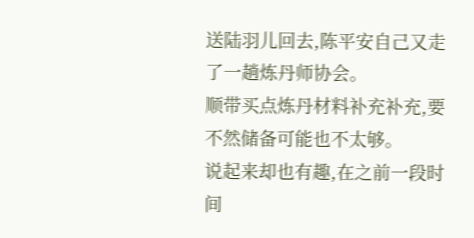送陆羽儿回去,陈平安自己又走了一趟炼丹师协会。
顺带买点炼丹材料补充补充,要不然储备可能也不太够。
说起来却也有趣,在之前一段时间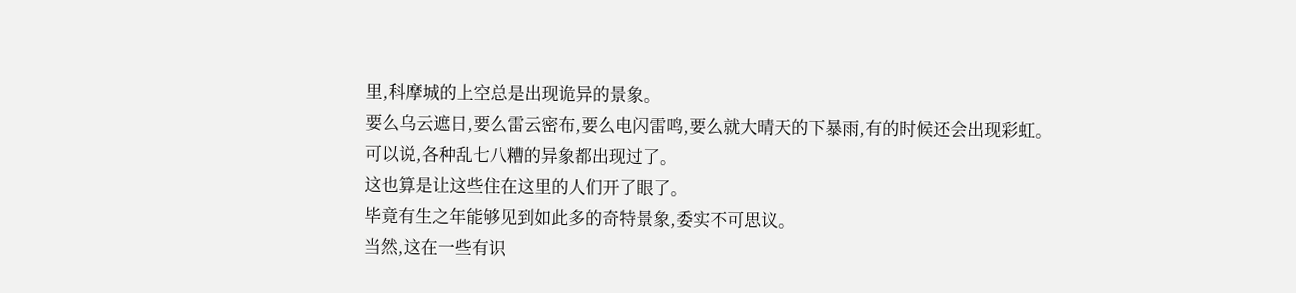里,科摩城的上空总是出现诡异的景象。
要么乌云遮日,要么雷云密布,要么电闪雷鸣,要么就大晴天的下暴雨,有的时候还会出现彩虹。
可以说,各种乱七八糟的异象都出现过了。
这也算是让这些住在这里的人们开了眼了。
毕竟有生之年能够见到如此多的奇特景象,委实不可思议。
当然,这在一些有识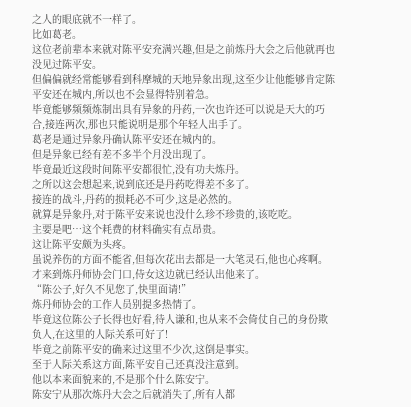之人的眼底就不一样了。
比如葛老。
这位老前辈本来就对陈平安充满兴趣,但是之前炼丹大会之后他就再也没见过陈平安。
但偏偏就经常能够看到科摩城的天地异象出现,这至少让他能够肯定陈平安还在城内,所以也不会显得特别着急。
毕竟能够频频炼制出具有异象的丹药,一次也许还可以说是天大的巧合,接连两次,那也只能说明是那个年轻人出手了。
葛老是通过异象丹确认陈平安还在城内的。
但是异象已经有差不多半个月没出现了。
毕竟最近这段时间陈平安都很忙,没有功夫炼丹。
之所以这会想起来,说到底还是丹药吃得差不多了。
接连的战斗,丹药的损耗必不可少,这是必然的。
就算是异象丹,对于陈平安来说也没什么珍不珍贵的,该吃吃。
主要是吧…这个耗费的材料确实有点昂贵。
这让陈平安颇为头疼。
虽说养伤的方面不能省,但每次花出去都是一大笔灵石,他也心疼啊。
才来到炼丹师协会门口,侍女这边就已经认出他来了。
“陈公子,好久不见您了,快里面请!”
炼丹师协会的工作人员别提多热情了。
毕竟这位陈公子长得也好看,待人谦和,也从来不会倚仗自己的身份欺负人,在这里的人际关系可好了!
毕竟之前陈平安的确来过这里不少次,这倒是事实。
至于人际关系这方面,陈平安自己还真没注意到。
他以本来面貌来的,不是那个什么陈安宁。
陈安宁从那次炼丹大会之后就消失了,所有人都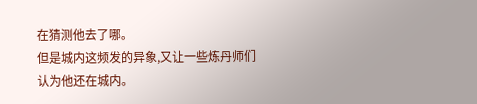在猜测他去了哪。
但是城内这频发的异象,又让一些炼丹师们认为他还在城内。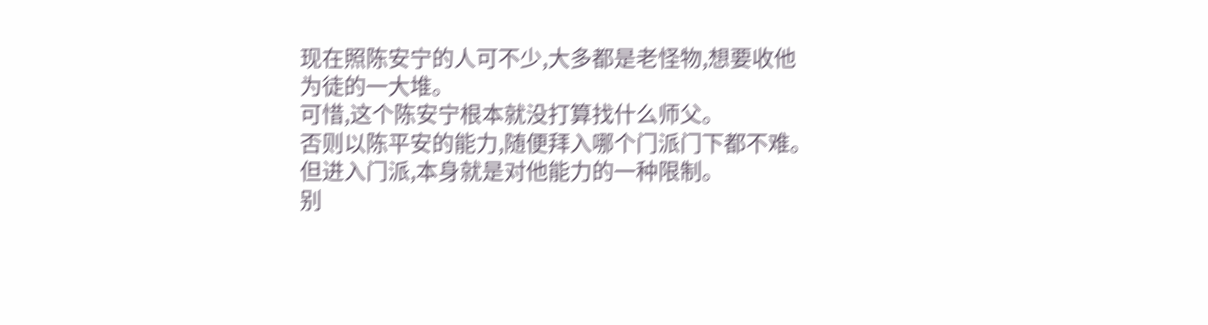现在照陈安宁的人可不少,大多都是老怪物,想要收他为徒的一大堆。
可惜,这个陈安宁根本就没打算找什么师父。
否则以陈平安的能力,随便拜入哪个门派门下都不难。
但进入门派,本身就是对他能力的一种限制。
别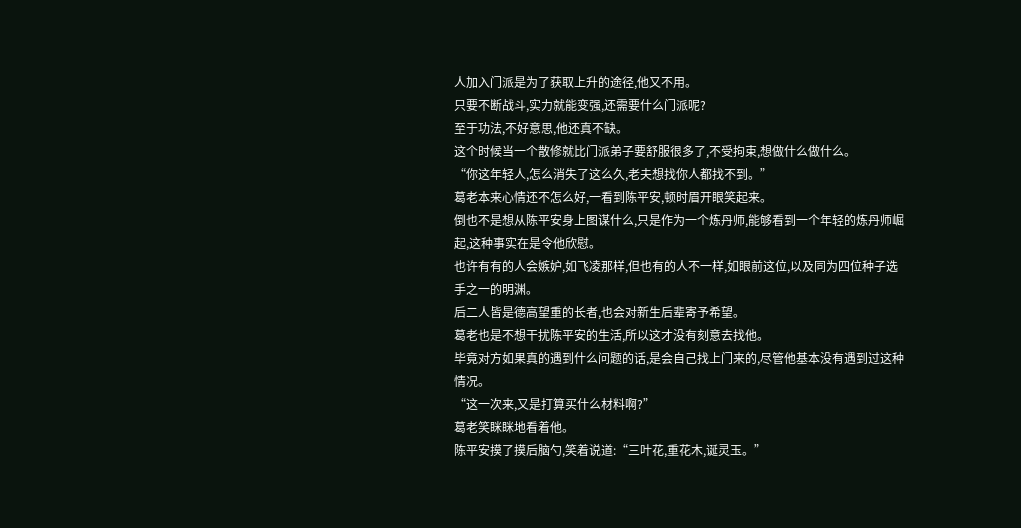人加入门派是为了获取上升的途径,他又不用。
只要不断战斗,实力就能变强,还需要什么门派呢?
至于功法,不好意思,他还真不缺。
这个时候当一个散修就比门派弟子要舒服很多了,不受拘束,想做什么做什么。
“你这年轻人,怎么消失了这么久,老夫想找你人都找不到。”
葛老本来心情还不怎么好,一看到陈平安,顿时眉开眼笑起来。
倒也不是想从陈平安身上图谋什么,只是作为一个炼丹师,能够看到一个年轻的炼丹师崛起,这种事实在是令他欣慰。
也许有有的人会嫉妒,如飞凌那样,但也有的人不一样,如眼前这位,以及同为四位种子选手之一的明渊。
后二人皆是德高望重的长者,也会对新生后辈寄予希望。
葛老也是不想干扰陈平安的生活,所以这才没有刻意去找他。
毕竟对方如果真的遇到什么问题的话,是会自己找上门来的,尽管他基本没有遇到过这种情况。
“这一次来,又是打算买什么材料啊?”
葛老笑眯眯地看着他。
陈平安摸了摸后脑勺,笑着说道:“三叶花,重花木,诞灵玉。”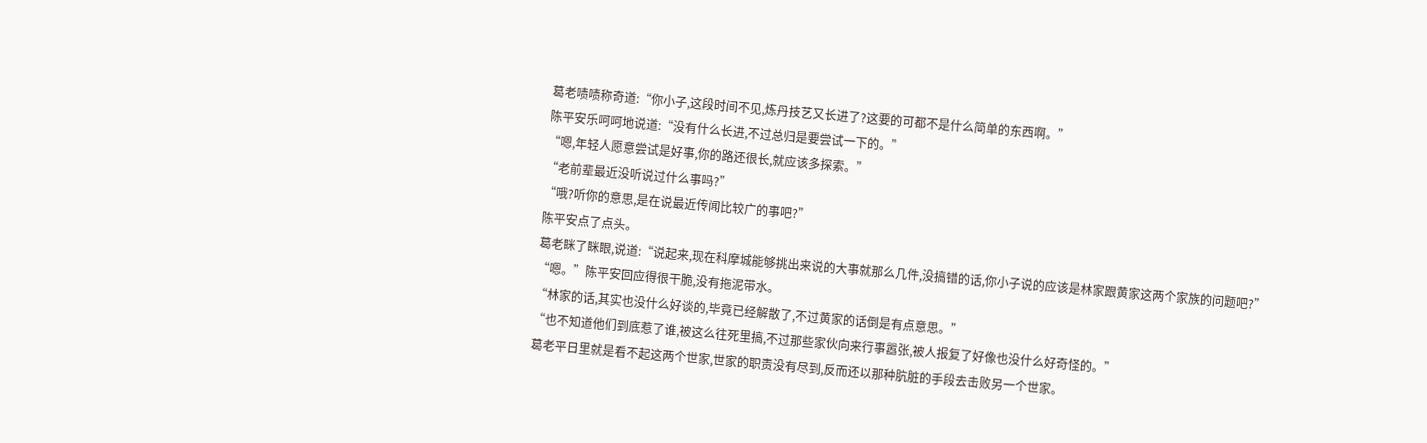葛老啧啧称奇道:“你小子,这段时间不见,炼丹技艺又长进了?这要的可都不是什么简单的东西啊。”
陈平安乐呵呵地说道:“没有什么长进,不过总归是要尝试一下的。”
“嗯,年轻人愿意尝试是好事,你的路还很长,就应该多探索。”
“老前辈最近没听说过什么事吗?”
“哦?听你的意思,是在说最近传闻比较广的事吧?”
陈平安点了点头。
葛老眯了眯眼,说道:“说起来,现在科摩城能够挑出来说的大事就那么几件,没搞错的话,你小子说的应该是林家跟黄家这两个家族的问题吧?”
“嗯。”陈平安回应得很干脆,没有拖泥带水。
“林家的话,其实也没什么好谈的,毕竟已经解散了,不过黄家的话倒是有点意思。”
“也不知道他们到底惹了谁,被这么往死里搞,不过那些家伙向来行事嚣张,被人报复了好像也没什么好奇怪的。”
葛老平日里就是看不起这两个世家,世家的职责没有尽到,反而还以那种肮脏的手段去击败另一个世家。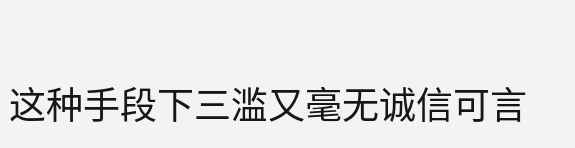这种手段下三滥又毫无诚信可言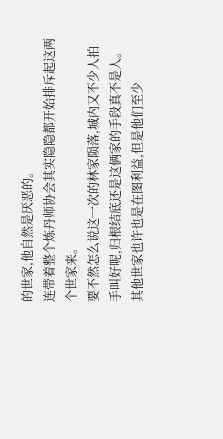的世家,他自然是厌恶的。
连带着整个炼丹师协会其实隐隐都开始排斥起这两个世家来。
要不然怎么说这一次的林家陨落,城内又不少人拍手叫好呢,归根结底还是这俩家的手段真不是人。
其他世家也许也是在图利益,但是他们至少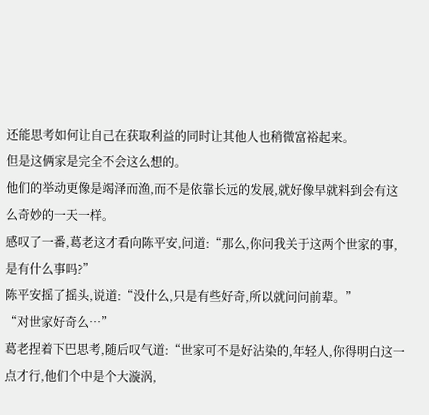还能思考如何让自己在获取利益的同时让其他人也稍微富裕起来。
但是这俩家是完全不会这么想的。
他们的举动更像是竭泽而渔,而不是依靠长远的发展,就好像早就料到会有这么奇妙的一天一样。
感叹了一番,葛老这才看向陈平安,问道:“那么,你问我关于这两个世家的事,是有什么事吗?”
陈平安摇了摇头,说道:“没什么,只是有些好奇,所以就问问前辈。”
“对世家好奇么…”
葛老捏着下巴思考,随后叹气道:“世家可不是好沾染的,年轻人,你得明白这一点才行,他们个中是个大漩涡,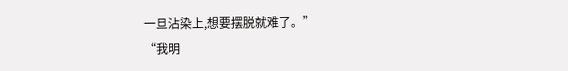一旦沾染上,想要摆脱就难了。”
“我明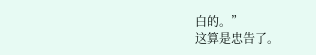白的。”
这算是忠告了。